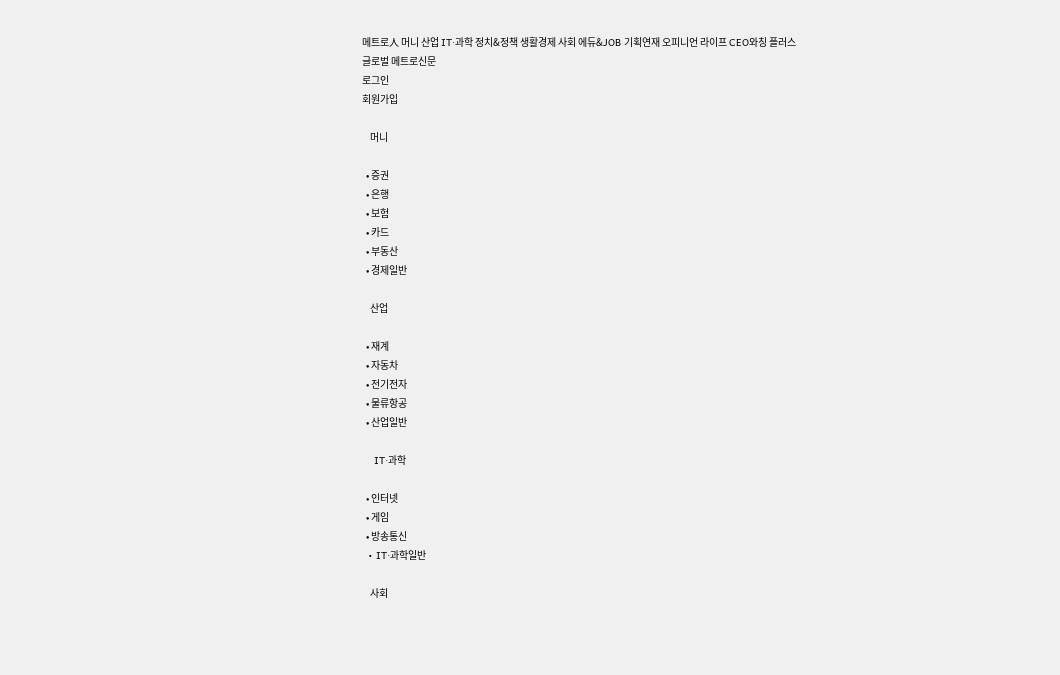메트로人 머니 산업 IT·과학 정치&정책 생활경제 사회 에듀&JOB 기획연재 오피니언 라이프 CEO와칭 플러스
글로벌 메트로신문
로그인
회원가입

    머니

  • 증권
  • 은행
  • 보험
  • 카드
  • 부동산
  • 경제일반

    산업

  • 재계
  • 자동차
  • 전기전자
  • 물류항공
  • 산업일반

    IT·과학

  • 인터넷
  • 게임
  • 방송통신
  • IT·과학일반

    사회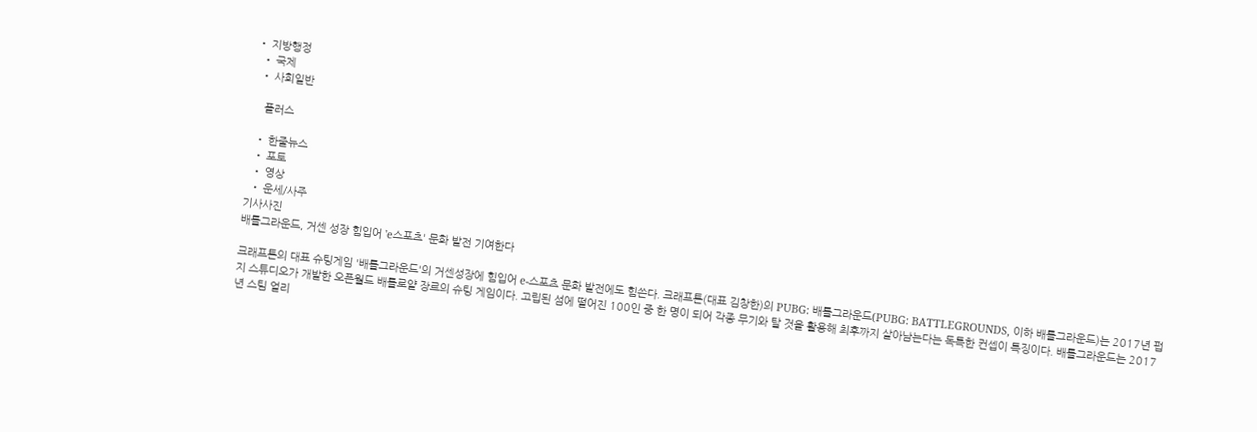• 지방행정
  • 국제
  • 사회일반

    플러스

  • 한줄뉴스
  • 포토
  • 영상
  • 운세/사주
기사사진
배틀그라운드, 거센 성장 힘입어 'e스포츠' 문화 발전 기여한다

크래프톤의 대표 슈팅게임 '배틀그라운드'의 거센성장에 힘입어 e-스포츠 문화 발전에도 힘쓴다. 크래프톤(대표 김창한)의 PUBG: 배틀그라운드(PUBG: BATTLEGROUNDS, 이하 배틀그라운드)는 2017년 펍지 스튜디오가 개발한 오픈월드 배틀로얄 장르의 슈팅 게임이다. 고립된 섬에 떨어진 100인 중 한 명이 되어 각종 무기와 탈 것을 활용해 최후까지 살아남는다는 독특한 컨셉이 특징이다. 배틀그라운드는 2017년 스팀 얼리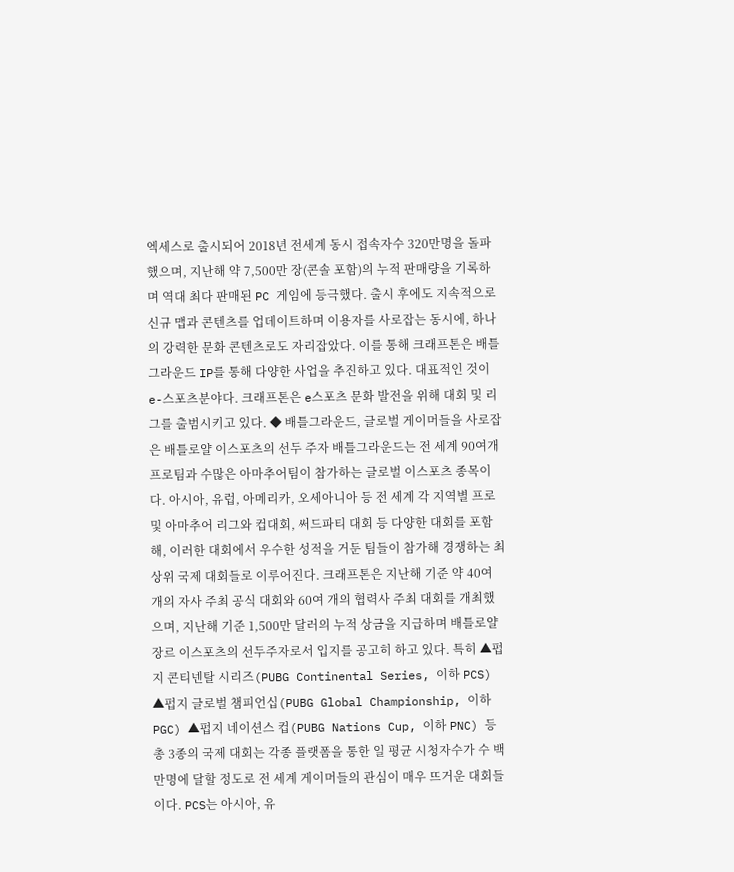엑세스로 출시되어 2018년 전세계 동시 접속자수 320만명을 돌파했으며, 지난해 약 7,500만 장(콘솔 포함)의 누적 판매량을 기록하며 역대 최다 판매된 PC 게임에 등극했다. 출시 후에도 지속적으로 신규 맵과 콘텐츠를 업데이트하며 이용자를 사로잡는 동시에, 하나의 강력한 문화 콘텐츠로도 자리잡았다. 이를 통해 크래프톤은 배틀그라운드 IP를 통해 다양한 사업을 추진하고 있다. 대표적인 것이 e-스포츠분야다. 크래프톤은 e스포츠 문화 발전을 위해 대회 및 리그를 출범시키고 있다. ◆ 배틀그라운드, 글로벌 게이머들을 사로잡은 배틀로얄 이스포츠의 선두 주자 배틀그라운드는 전 세계 90여개 프로팀과 수많은 아마추어팀이 참가하는 글로벌 이스포츠 종목이다. 아시아, 유럽, 아메리카, 오세아니아 등 전 세계 각 지역별 프로 및 아마추어 리그와 컵대회, 써드파티 대회 등 다양한 대회를 포함해, 이러한 대회에서 우수한 성적을 거둔 팀들이 참가해 경쟁하는 최상위 국제 대회들로 이루어진다. 크래프톤은 지난해 기준 약 40여 개의 자사 주최 공식 대회와 60여 개의 협력사 주최 대회를 개최했으며, 지난해 기준 1,500만 달러의 누적 상금을 지급하며 배틀로얄 장르 이스포츠의 선두주자로서 입지를 공고히 하고 있다. 특히 ▲펍지 콘티넨탈 시리즈(PUBG Continental Series, 이하 PCS) ▲펍지 글로벌 챔피언십(PUBG Global Championship, 이하 PGC) ▲펍지 네이션스 컵(PUBG Nations Cup, 이하 PNC) 등 총 3종의 국제 대회는 각종 플랫폼을 통한 일 평균 시청자수가 수 백만명에 달할 정도로 전 세계 게이머들의 관심이 매우 뜨거운 대회들이다. PCS는 아시아, 유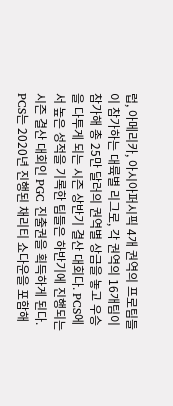럽, 아메리카, 아시아퍼시픽 4개 권역의 프로팀들이 참가하는 대륙별 리그로, 각 권역의 16개팀이 참가해 총 25만 달러의 권역별 상금을 놓고 우승을 다투게 되는 시즌 상반기 결산 대회다. PCS에서 높은 성적을 기록한 팀들은 하반기에 진행되는 시즌 결산 대회인 PGC 진출권을 획득하게 된다. PCS는 2020년 진행된 채리티 쇼다운을 포함해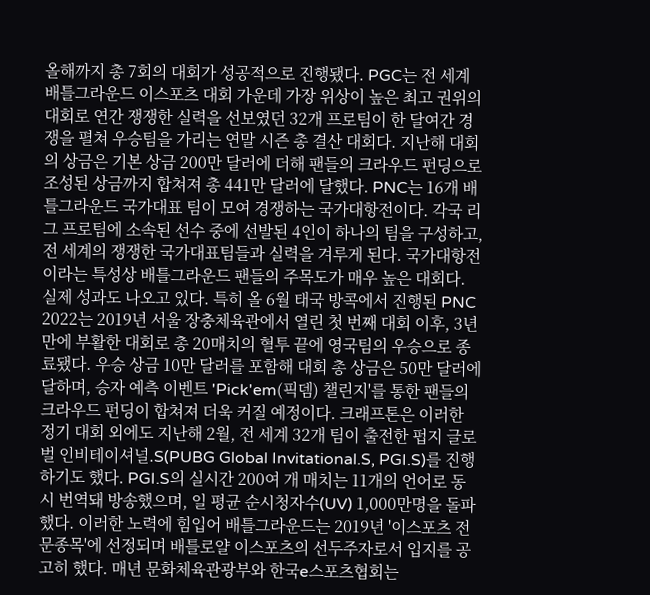올해까지 총 7회의 대회가 성공적으로 진행됐다. PGC는 전 세계 배틀그라운드 이스포츠 대회 가운데 가장 위상이 높은 최고 권위의 대회로 연간 쟁쟁한 실력을 선보였던 32개 프로팀이 한 달여간 경쟁을 펼쳐 우승팀을 가리는 연말 시즌 총 결산 대회다. 지난해 대회의 상금은 기본 상금 200만 달러에 더해 팬들의 크라우드 펀딩으로 조성된 상금까지 합쳐져 총 441만 달러에 달했다. PNC는 16개 배틀그라운드 국가대표 팀이 모여 경쟁하는 국가대항전이다. 각국 리그 프로팀에 소속된 선수 중에 선발된 4인이 하나의 팀을 구성하고, 전 세계의 쟁쟁한 국가대표팀들과 실력을 겨루게 된다. 국가대항전이라는 특성상 배틀그라운드 팬들의 주목도가 매우 높은 대회다. 실제 성과도 나오고 있다. 특히 올 6월 태국 방콕에서 진행된 PNC 2022는 2019년 서울 장충체육관에서 열린 첫 번째 대회 이후, 3년 만에 부활한 대회로 총 20매치의 혈투 끝에 영국팀의 우승으로 종료됐다. 우승 상금 10만 달러를 포함해 대회 총 상금은 50만 달러에 달하며, 승자 예측 이벤트 'Pick'em(픽뎀) 챌린지'를 통한 팬들의 크라우드 펀딩이 합쳐져 더욱 커질 예정이다. 크래프톤은 이러한 정기 대회 외에도 지난해 2월, 전 세계 32개 팀이 출전한 펍지 글로벌 인비테이셔널.S(PUBG Global Invitational.S, PGI.S)를 진행하기도 했다. PGI.S의 실시간 200여 개 매치는 11개의 언어로 동시 번역돼 방송했으며, 일 평균 순시청자수(UV) 1,000만명을 돌파했다. 이러한 노력에 힘입어 배틀그라운드는 2019년 '이스포츠 전문종목'에 선정되며 배틀로얄 이스포츠의 선두주자로서 입지를 공고히 했다. 매년 문화체육관광부와 한국e스포츠협회는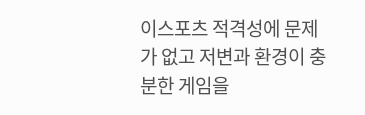이스포츠 적격성에 문제가 없고 저변과 환경이 충분한 게임을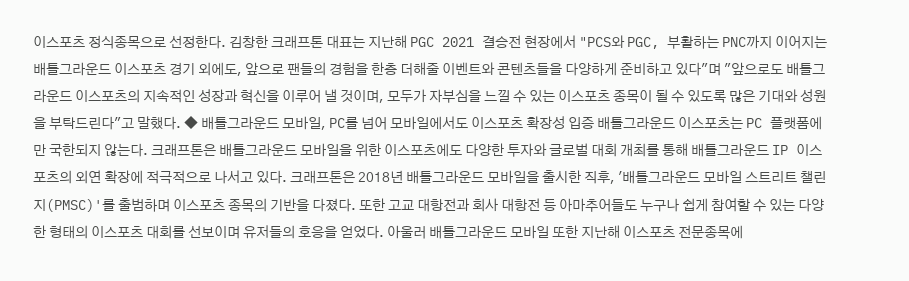이스포츠 정식종목으로 선정한다. 김창한 크래프톤 대표는 지난해 PGC 2021 결승전 현장에서 "PCS와 PGC, 부활하는 PNC까지 이어지는 배틀그라운드 이스포츠 경기 외에도, 앞으로 팬들의 경험을 한층 더해줄 이벤트와 콘텐츠들을 다양하게 준비하고 있다"며 "앞으로도 배틀그라운드 이스포츠의 지속적인 성장과 혁신을 이루어 낼 것이며, 모두가 자부심을 느낄 수 있는 이스포츠 종목이 될 수 있도록 많은 기대와 성원을 부탁드린다"고 말했다. ◆ 배틀그라운드 모바일, PC를 넘어 모바일에서도 이스포츠 확장성 입증 배틀그라운드 이스포츠는 PC 플랫폼에만 국한되지 않는다. 크래프톤은 배틀그라운드 모바일을 위한 이스포츠에도 다양한 투자와 글로벌 대회 개최를 통해 배틀그라운드 IP 이스포츠의 외연 확장에 적극적으로 나서고 있다. 크래프톤은 2018년 배틀그라운드 모바일을 출시한 직후, '배틀그라운드 모바일 스트리트 챌린지(PMSC)'를 출범하며 이스포츠 종목의 기반을 다졌다. 또한 고교 대항전과 회사 대항전 등 아마추어들도 누구나 쉽게 참여할 수 있는 다양한 형태의 이스포츠 대회를 선보이며 유저들의 호응을 얻었다. 아울러 배틀그라운드 모바일 또한 지난해 이스포츠 전문종목에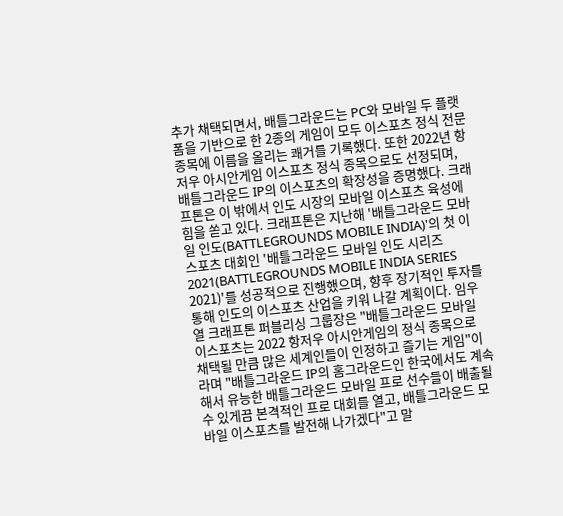추가 채택되면서, 배틀그라운드는 PC와 모바일 두 플랫폼을 기반으로 한 2종의 게임이 모두 이스포츠 정식 전문종목에 이름을 올리는 쾌거를 기록했다. 또한 2022년 항저우 아시안게임 이스포츠 정식 종목으로도 선정되며, 배틀그라운드 IP의 이스포츠의 확장성을 증명했다. 크래프톤은 이 밖에서 인도 시장의 모바일 이스포츠 육성에 힘을 쏟고 있다. 크래프톤은 지난해 '배틀그라운드 모바일 인도(BATTLEGROUNDS MOBILE INDIA)'의 첫 이스포츠 대회인 '배틀그라운드 모바일 인도 시리즈 2021(BATTLEGROUNDS MOBILE INDIA SERIES 2021)'를 성공적으로 진행했으며, 향후 장기적인 투자를 통해 인도의 이스포츠 산업을 키워 나갈 계획이다. 임우열 크래프톤 퍼블리싱 그룹장은 "배틀그라운드 모바일 이스포츠는 2022 항저우 아시안게임의 정식 종목으로 채택될 만큼 많은 세계인들이 인정하고 즐기는 게임"이라며 "배틀그라운드 IP의 홈그라운드인 한국에서도 계속해서 유능한 배틀그라운드 모바일 프로 선수들이 배출될 수 있게끔 본격적인 프로 대회를 열고, 배틀그라운드 모바일 이스포츠를 발전해 나가겠다"고 말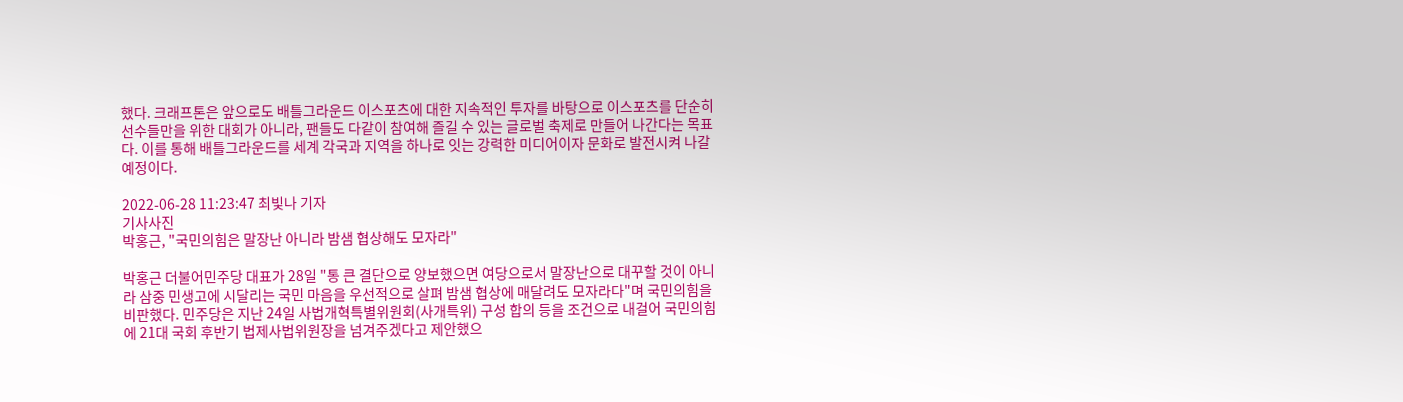했다. 크래프톤은 앞으로도 배틀그라운드 이스포츠에 대한 지속적인 투자를 바탕으로 이스포츠를 단순히 선수들만을 위한 대회가 아니라, 팬들도 다같이 참여해 즐길 수 있는 글로벌 축제로 만들어 나간다는 목표다. 이를 통해 배틀그라운드를 세계 각국과 지역을 하나로 잇는 강력한 미디어이자 문화로 발전시켜 나갈 예정이다.

2022-06-28 11:23:47 최빛나 기자
기사사진
박홍근, "국민의힘은 말장난 아니라 밤샘 협상해도 모자라"

박홍근 더불어민주당 대표가 28일 "통 큰 결단으로 양보했으면 여당으로서 말장난으로 대꾸할 것이 아니라 삼중 민생고에 시달리는 국민 마음을 우선적으로 살펴 밤샘 협상에 매달려도 모자라다"며 국민의힘을 비판했다. 민주당은 지난 24일 사법개혁특별위원회(사개특위) 구성 합의 등을 조건으로 내걸어 국민의힘에 21대 국회 후반기 법제사법위원장을 넘겨주겠다고 제안했으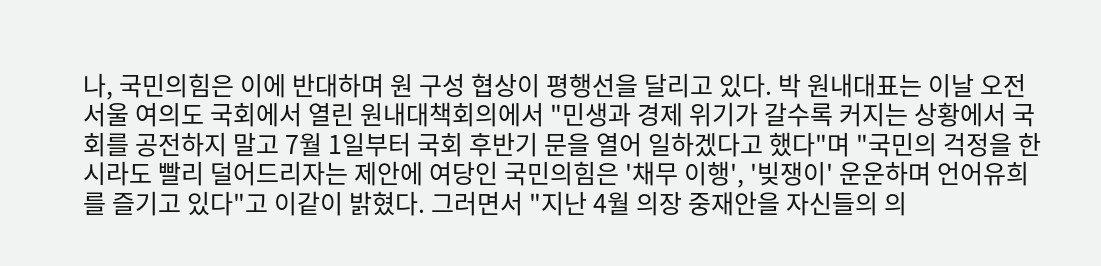나, 국민의힘은 이에 반대하며 원 구성 협상이 평행선을 달리고 있다. 박 원내대표는 이날 오전 서울 여의도 국회에서 열린 원내대책회의에서 "민생과 경제 위기가 갈수록 커지는 상황에서 국회를 공전하지 말고 7월 1일부터 국회 후반기 문을 열어 일하겠다고 했다"며 "국민의 걱정을 한시라도 빨리 덜어드리자는 제안에 여당인 국민의힘은 '채무 이행', '빚쟁이' 운운하며 언어유희를 즐기고 있다"고 이같이 밝혔다. 그러면서 "지난 4월 의장 중재안을 자신들의 의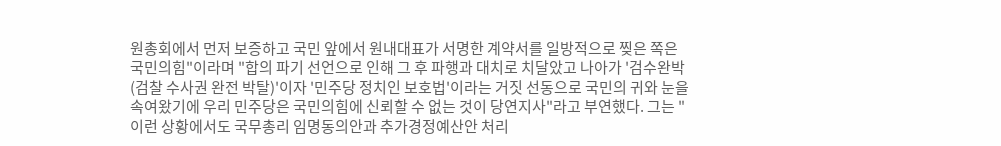원총회에서 먼저 보증하고 국민 앞에서 원내대표가 서명한 계약서를 일방적으로 찢은 쪽은 국민의힘"이라며 "합의 파기 선언으로 인해 그 후 파행과 대치로 치달았고 나아가 '검수완박(검찰 수사권 완전 박탈)'이자 '민주당 정치인 보호법'이라는 거짓 선동으로 국민의 귀와 눈을 속여왔기에 우리 민주당은 국민의힘에 신뢰할 수 없는 것이 당연지사"라고 부연했다. 그는 "이런 상황에서도 국무총리 임명동의안과 추가경정예산안 처리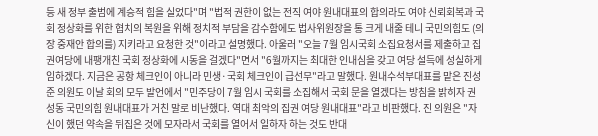등 새 정부 출범에 계승적 힘을 실었다"며 "법적 권한이 없는 전직 여야 원내대표의 합의라도 여야 신뢰회복과 국회 정상화를 위한 협치의 복원을 위해 정치적 부담을 감수함에도 법사위원장을 통 크게 내줄 테니 국민의힘도 (의장 중재안 합의를) 지키라고 요청한 것"이라고 설명했다. 아울러 "오늘 7월 임시국회 소집요청서를 제출하고 집권여당에 내팽개친 국회 정상화에 시동을 걸겠다"면서 "6월까지는 최대한 인내심을 갖고 여당 설득에 성실하게 임하겠다. 지금은 공항 체크인이 아니라 민생·국회 체크인이 급선무"라고 말했다. 원내수석부대표를 맡은 진성준 의원도 이날 회의 모두 발언에서 "민주당이 7월 임시 국회를 소집해서 국회 문을 열겠다는 방침을 밝히자 권성동 국민의힘 원내대표가 거친 말로 비난했다. 역대 최악의 집권 여당 원내대표"라고 비판했다. 진 의원은 "자신이 했던 약속을 뒤집은 것에 모자라서 국회를 열어서 일하자 하는 것도 반대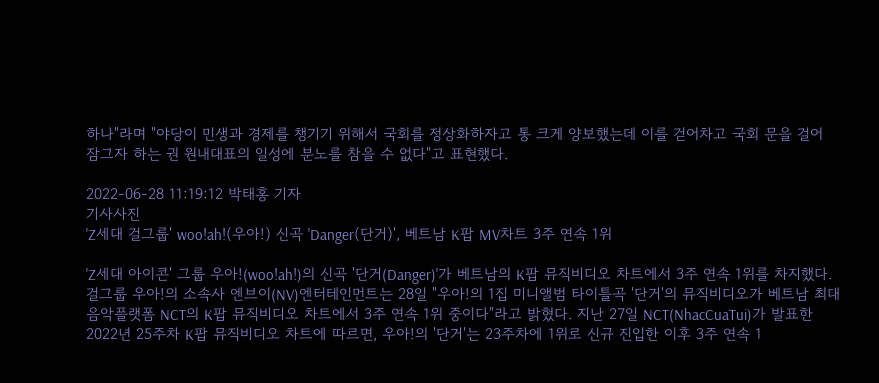하나"라며 "야당이 민생과 경제를 챙기기 위해서 국회를 정상화하자고 통 크게 양보했는데 이를 걷어차고 국회 문을 걸어 잠그자 하는 권 원내대표의 일성에 분노를 참을 수 없다"고 표현했다.

2022-06-28 11:19:12 박태홍 기자
기사사진
'Z세대 걸그룹' woo!ah!(우아!) 신곡 'Danger(단거)', 베트남 K팝 MV차트 3주 연속 1위

'Z세대 아이콘' 그룹 우아!(woo!ah!)의 신곡 '단거(Danger)'가 베트남의 K팝 뮤직비디오 차트에서 3주 연속 1위를 차지했다. 걸그룹 우아!의 소속사 엔브이(NV)엔터테인먼트는 28일 "우아!의 1집 미니앨범 타이틀곡 '단거'의 뮤직비디오가 베트남 최대 음악플랫폼 NCT의 K팝 뮤직비디오 차트에서 3주 연속 1위 중이다"라고 밝혔다. 지난 27일 NCT(NhacCuaTui)가 발표한 2022년 25주차 K팝 뮤직비디오 차트에 따르면, 우아!의 '단거'는 23주차에 1위로 신규 진입한 이후 3주 연속 1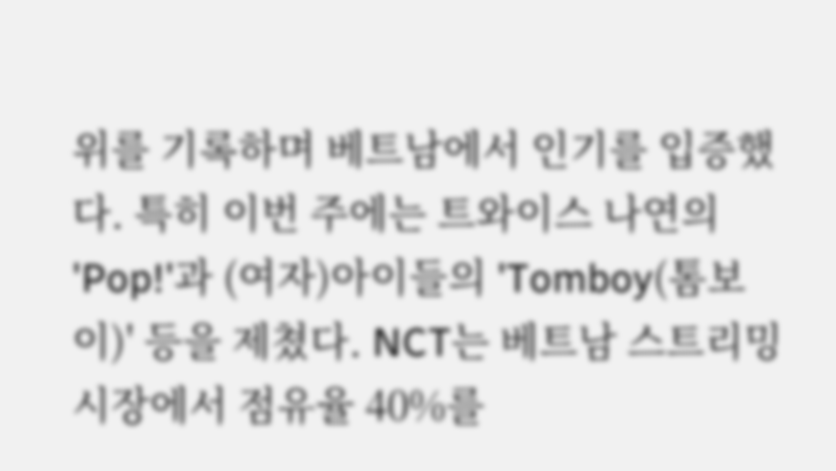위를 기록하며 베트남에서 인기를 입증했다. 특히 이번 주에는 트와이스 나연의 'Pop!'과 (여자)아이들의 'Tomboy(톰보이)' 등을 제쳤다. NCT는 베트남 스트리밍 시장에서 점유율 40%를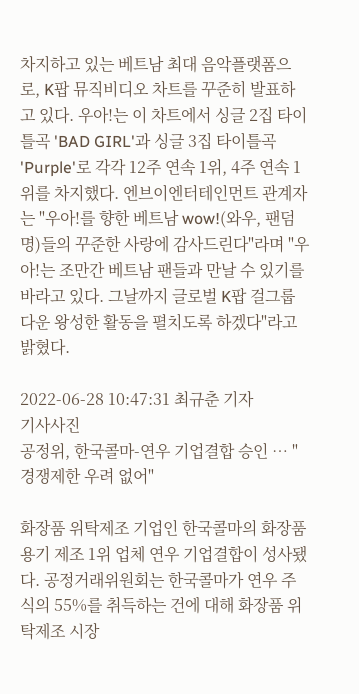차지하고 있는 베트남 최대 음악플랫폼으로, K팝 뮤직비디오 차트를 꾸준히 발표하고 있다. 우아!는 이 차트에서 싱글 2집 타이틀곡 'BAD GIRL'과 싱글 3집 타이틀곡 'Purple'로 각각 12주 연속 1위, 4주 연속 1위를 차지했다. 엔브이엔터테인먼트 관계자는 "우아!를 향한 베트남 wow!(와우, 팬덤명)들의 꾸준한 사랑에 감사드린다"라며 "우아!는 조만간 베트남 팬들과 만날 수 있기를 바라고 있다. 그날까지 글로벌 K팝 걸그룹다운 왕성한 활동을 펼치도록 하겠다"라고 밝혔다.

2022-06-28 10:47:31 최규춘 기자
기사사진
공정위, 한국콜마-연우 기업결합 승인 … "경쟁제한 우려 없어"

화장품 위탁제조 기업인 한국콜마의 화장품 용기 제조 1위 업체 연우 기업결합이 성사됐다. 공정거래위원회는 한국콜마가 연우 주식의 55%를 취득하는 건에 대해 화장품 위탁제조 시장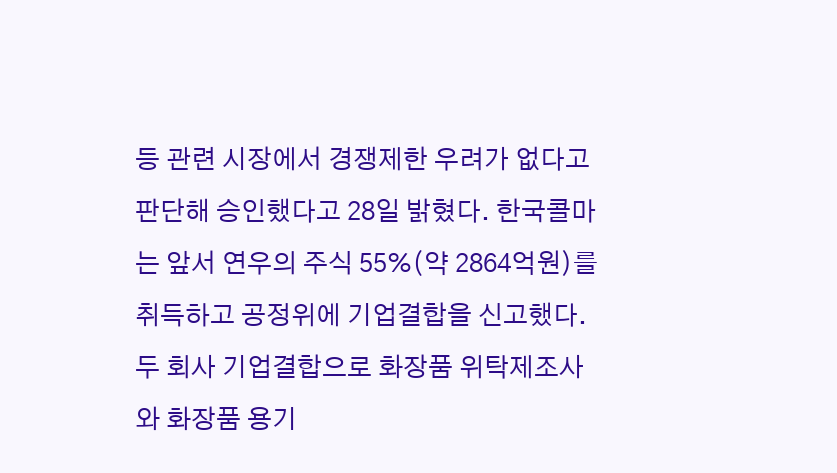등 관련 시장에서 경쟁제한 우려가 없다고 판단해 승인했다고 28일 밝혔다. 한국콜마는 앞서 연우의 주식 55%(약 2864억원)를 취득하고 공정위에 기업결합을 신고했다. 두 회사 기업결합으로 화장품 위탁제조사와 화장품 용기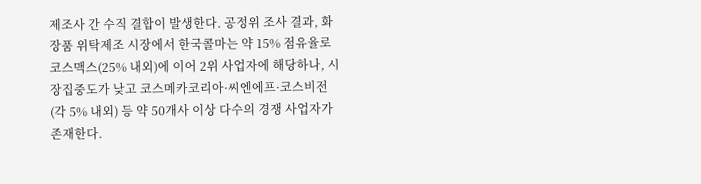제조사 간 수직 결합이 발생한다. 공정위 조사 결과, 화장품 위탁제조 시장에서 한국콜마는 약 15% 점유율로 코스맥스(25% 내외)에 이어 2위 사업자에 해당하나, 시장집중도가 낮고 코스메카코리아·씨엔에프·코스비전(각 5% 내외) 등 약 50개사 이상 다수의 경쟁 사업자가 존재한다.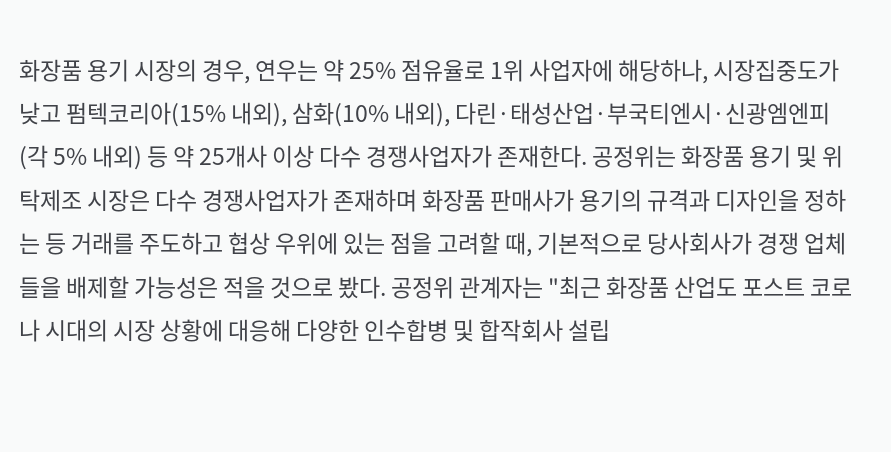화장품 용기 시장의 경우, 연우는 약 25% 점유율로 1위 사업자에 해당하나, 시장집중도가 낮고 펌텍코리아(15% 내외), 삼화(10% 내외), 다린·태성산업·부국티엔시·신광엠엔피(각 5% 내외) 등 약 25개사 이상 다수 경쟁사업자가 존재한다. 공정위는 화장품 용기 및 위탁제조 시장은 다수 경쟁사업자가 존재하며 화장품 판매사가 용기의 규격과 디자인을 정하는 등 거래를 주도하고 협상 우위에 있는 점을 고려할 때, 기본적으로 당사회사가 경쟁 업체들을 배제할 가능성은 적을 것으로 봤다. 공정위 관계자는 "최근 화장품 산업도 포스트 코로나 시대의 시장 상황에 대응해 다양한 인수합병 및 합작회사 설립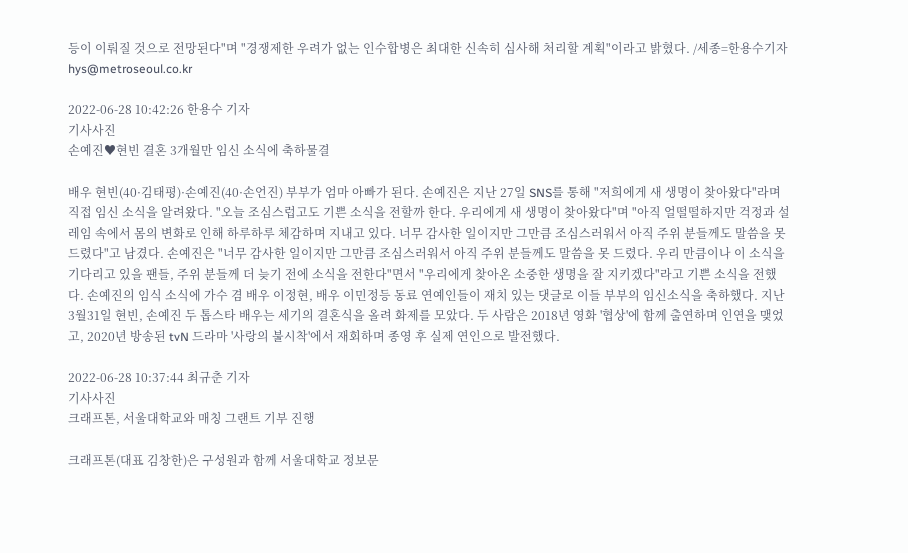등이 이뤄질 것으로 전망된다"며 "경쟁제한 우려가 없는 인수합병은 최대한 신속히 심사해 처리할 계획"이라고 밝혔다. /세종=한용수기자 hys@metroseoul.co.kr

2022-06-28 10:42:26 한용수 기자
기사사진
손예진♥현빈 결혼 3개월만 임신 소식에 축하물결

배우 현빈(40·김태평)·손예진(40·손언진) 부부가 엄마 아빠가 된다. 손예진은 지난 27일 SNS를 통해 "저희에게 새 생명이 찾아왔다"라며 직접 임신 소식을 알려왔다. "오늘 조심스럽고도 기쁜 소식을 전할까 한다. 우리에게 새 생명이 찾아왔다"며 "아직 얼떨떨하지만 걱정과 설레임 속에서 몸의 변화로 인해 하루하루 체감하며 지내고 있다. 너무 감사한 일이지만 그만큼 조심스러워서 아직 주위 분들께도 말씀을 못 드렸다"고 남겼다. 손예진은 "너무 감사한 일이지만 그만큼 조심스러워서 아직 주위 분들께도 말씀을 못 드렸다. 우리 만큼이나 이 소식을 기다리고 있을 팬들, 주위 분들께 더 늦기 전에 소식을 전한다"면서 "우리에게 찾아온 소중한 생명을 잘 지키겠다"라고 기쁜 소식을 전했다. 손예진의 임식 소식에 가수 겸 배우 이정현, 배우 이민정등 동료 연예인들이 재치 있는 댓글로 이들 부부의 임신소식을 축하했다. 지난 3월31일 현빈, 손예진 두 톱스타 배우는 세기의 결혼식을 올려 화제를 모았다. 두 사람은 2018년 영화 '협상'에 함께 출연하며 인연을 맺었고, 2020년 방송된 tvN 드라마 '사랑의 불시착'에서 재회하며 종영 후 실제 연인으로 발전했다.

2022-06-28 10:37:44 최규춘 기자
기사사진
크래프톤, 서울대학교와 매칭 그랜트 기부 진행

크래프톤(대표 김창한)은 구성원과 함께 서울대학교 정보문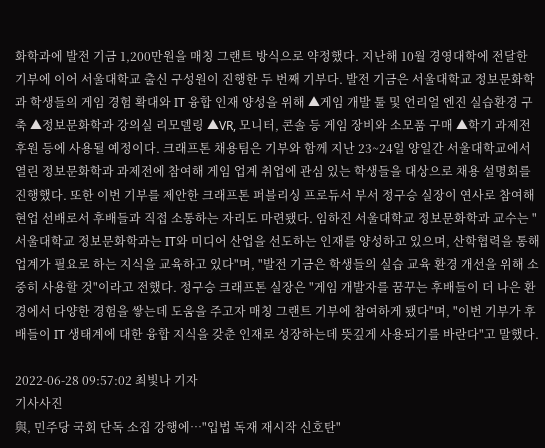화학과에 발전 기금 1,200만원을 매칭 그랜트 방식으로 약정했다. 지난해 10월 경영대학에 전달한 기부에 이어 서울대학교 출신 구성원이 진행한 두 번째 기부다. 발전 기금은 서울대학교 정보문화학과 학생들의 게임 경험 확대와 IT 융합 인재 양성을 위해 ▲게임 개발 툴 및 언리얼 엔진 실습환경 구축 ▲정보문화학과 강의실 리모델링 ▲VR, 모니터, 콘솔 등 게임 장비와 소모품 구매 ▲학기 과제전 후원 등에 사용될 예정이다. 크래프톤 채용팀은 기부와 함께 지난 23~24일 양일간 서울대학교에서 열린 정보문화학과 과제전에 참여해 게임 업계 취업에 관심 있는 학생들을 대상으로 채용 설명회를 진행했다. 또한 이번 기부를 제안한 크래프톤 퍼블리싱 프로듀서 부서 정구승 실장이 연사로 참여해 현업 선배로서 후배들과 직접 소통하는 자리도 마련됐다. 임하진 서울대학교 정보문화학과 교수는 "서울대학교 정보문화학과는 IT와 미디어 산업을 선도하는 인재를 양성하고 있으며, 산학협력을 통해 업계가 필요로 하는 지식을 교육하고 있다"며, "발전 기금은 학생들의 실습 교육 환경 개선을 위해 소중히 사용할 것"이라고 전했다. 정구승 크래프톤 실장은 "게임 개발자를 꿈꾸는 후배들이 더 나은 환경에서 다양한 경험을 쌓는데 도움을 주고자 매칭 그랜트 기부에 참여하게 됐다"며, "이번 기부가 후배들이 IT 생태계에 대한 융합 지식을 갖춘 인재로 성장하는데 뜻깊게 사용되기를 바란다"고 말했다.

2022-06-28 09:57:02 최빛나 기자
기사사진
與, 민주당 국회 단독 소집 강행에…"입법 독재 재시작 신호탄"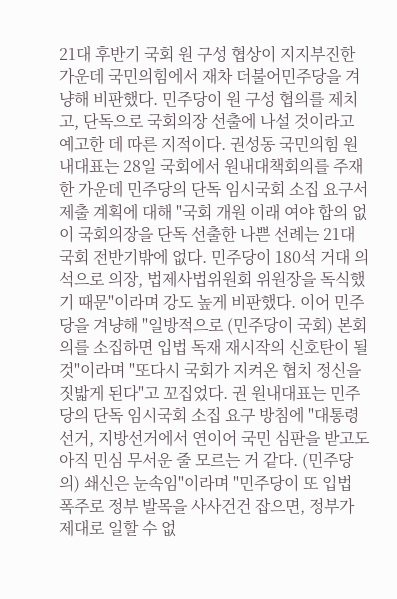21대 후반기 국회 원 구성 협상이 지지부진한 가운데 국민의힘에서 재차 더불어민주당을 겨냥해 비판했다. 민주당이 원 구성 협의를 제치고, 단독으로 국회의장 선출에 나설 것이라고 예고한 데 따른 지적이다. 권성동 국민의힘 원내대표는 28일 국회에서 원내대책회의를 주재한 가운데 민주당의 단독 임시국회 소집 요구서 제출 계획에 대해 "국회 개원 이래 여야 합의 없이 국회의장을 단독 선출한 나쁜 선례는 21대 국회 전반기밖에 없다. 민주당이 180석 거대 의석으로 의장, 법제사법위원회 위원장을 독식했기 때문"이라며 강도 높게 비판했다. 이어 민주당을 겨냥해 "일방적으로 (민주당이 국회) 본회의를 소집하면 입법 독재 재시작의 신호탄이 될 것"이라며 "또다시 국회가 지켜온 협치 정신을 짓밟게 된다"고 꼬집었다. 권 원내대표는 민주당의 단독 임시국회 소집 요구 방침에 "대통령선거, 지방선거에서 연이어 국민 심판을 받고도 아직 민심 무서운 줄 모르는 거 같다. (민주당의) 쇄신은 눈속임"이라며 "민주당이 또 입법 폭주로 정부 발목을 사사건건 잡으면, 정부가 제대로 일할 수 없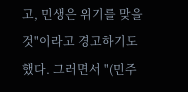고, 민생은 위기를 맞을 것"이라고 경고하기도 했다. 그러면서 "(민주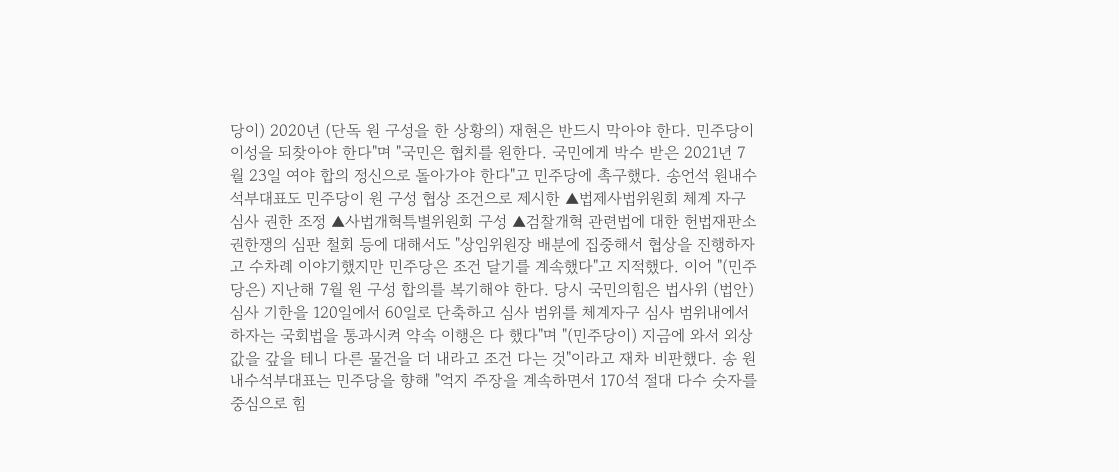당이) 2020년 (단독 원 구성을 한 상황의) 재현은 반드시 막아야 한다. 민주당이 이성을 되찾아야 한다"며 "국민은 협치를 원한다. 국민에게 박수 받은 2021년 7월 23일 여야 합의 정신으로 돌아가야 한다"고 민주당에 촉구했다. 송언석 원내수석부대표도 민주당이 원 구성 협상 조건으로 제시한 ▲법제사법위원회 체계 자구 심사 권한 조정 ▲사법개혁특별위원회 구성 ▲검찰개혁 관련법에 대한 헌법재판소 권한쟁의 심판 철회 등에 대해서도 "상임위원장 배분에 집중해서 협상을 진행하자고 수차례 이야기했지만 민주당은 조건 달기를 계속했다"고 지적했다. 이어 "(민주당은) 지난해 7월 원 구성 합의를 복기해야 한다. 당시 국민의힘은 법사위 (법안) 심사 기한을 120일에서 60일로 단축하고 심사 범위를 체계자구 심사 범위내에서 하자는 국회법을 통과시켜 약속 이행은 다 했다"며 "(민주당이) 지금에 와서 외상값을 갚을 테니 다른 물건을 더 내라고 조건 다는 것"이라고 재차 비판했다. 송 원내수석부대표는 민주당을 향해 "억지 주장을 계속하면서 170석 절대 다수 숫자를 중심으로 힘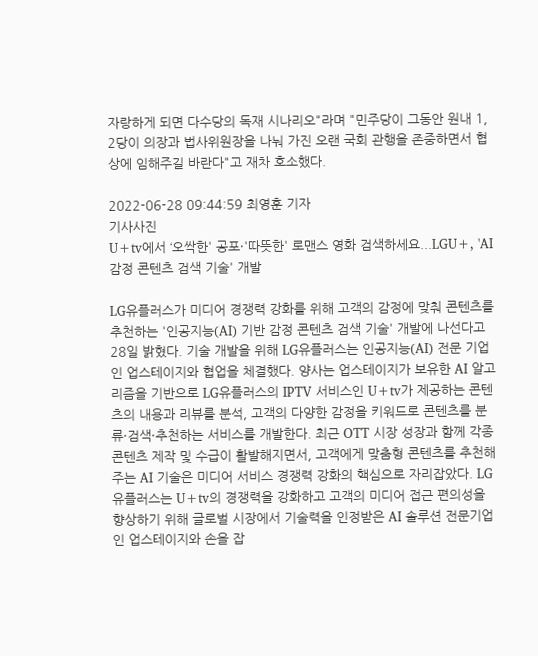자랑하게 되면 다수당의 독재 시나리오"라며 "민주당이 그동안 원내 1, 2당이 의장과 법사위원장을 나눠 가진 오랜 국회 관행을 존중하면서 협상에 임해주길 바란다"고 재차 호소했다.

2022-06-28 09:44:59 최영훈 기자
기사사진
U+tv에서 ‘오싹한' 공포·'따뜻한' 로맨스 영화 검색하세요...LGU+, 'AI 감정 콘텐츠 검색 기술' 개발

LG유플러스가 미디어 경쟁력 강화를 위해 고객의 감정에 맞춰 콘텐츠를 추천하는 '인공지능(AI) 기반 감정 콘텐츠 검색 기술' 개발에 나선다고 28일 밝혔다. 기술 개발을 위해 LG유플러스는 인공지능(AI) 전문 기업인 업스테이지와 협업을 체결했다. 양사는 업스테이지가 보유한 AI 알고리즘을 기반으로 LG유플러스의 IPTV 서비스인 U+tv가 제공하는 콘텐츠의 내용과 리뷰를 분석, 고객의 다양한 감정을 키워드로 콘텐츠를 분류·검색·추천하는 서비스를 개발한다. 최근 OTT 시장 성장과 함께 각종 콘텐츠 제작 및 수급이 활발해지면서, 고객에게 맞춤형 콘텐츠를 추천해 주는 AI 기술은 미디어 서비스 경쟁력 강화의 핵심으로 자리잡았다. LG유플러스는 U+tv의 경쟁력을 강화하고 고객의 미디어 접근 편의성을 향상하기 위해 글로벌 시장에서 기술력을 인정받은 AI 솔루션 전문기업인 업스테이지와 손을 잡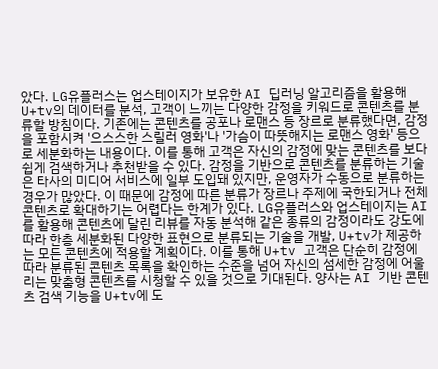았다. LG유플러스는 업스테이지가 보유한 AI 딥러닝 알고리즘을 활용해 U+tv의 데이터를 분석, 고객이 느끼는 다양한 감정을 키워드로 콘텐츠를 분류할 방침이다. 기존에는 콘텐츠를 공포나 로맨스 등 장르로 분류했다면, 감정을 포함시켜 '으스스한 스릴러 영화'나 '가슴이 따뜻해지는 로맨스 영화' 등으로 세분화하는 내용이다. 이를 통해 고객은 자신의 감정에 맞는 콘텐츠를 보다 쉽게 검색하거나 추천받을 수 있다. 감정을 기반으로 콘텐츠를 분류하는 기술은 타사의 미디어 서비스에 일부 도입돼 있지만, 운영자가 수동으로 분류하는 경우가 많았다. 이 때문에 감정에 따른 분류가 장르나 주제에 국한되거나 전체 콘텐츠로 확대하기는 어렵다는 한계가 있다. LG유플러스와 업스테이지는 AI를 활용해 콘텐츠에 달린 리뷰를 자동 분석해 같은 종류의 감정이라도 강도에 따라 한층 세분화된 다양한 표현으로 분류되는 기술을 개발, U+tv가 제공하는 모든 콘텐츠에 적용할 계획이다. 이를 통해 U+tv 고객은 단순히 감정에 따라 분류된 콘텐츠 목록을 확인하는 수준을 넘어 자신의 섬세한 감정에 어울리는 맞춤형 콘텐츠를 시청할 수 있을 것으로 기대된다. 양사는 AI 기반 콘텐츠 검색 기능을 U+tv에 도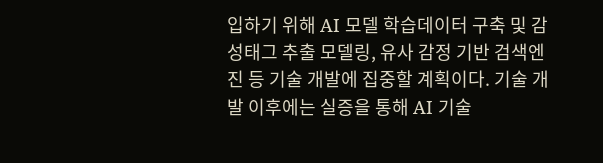입하기 위해 AI 모델 학습데이터 구축 및 감성태그 추출 모델링, 유사 감정 기반 검색엔진 등 기술 개발에 집중할 계획이다. 기술 개발 이후에는 실증을 통해 AI 기술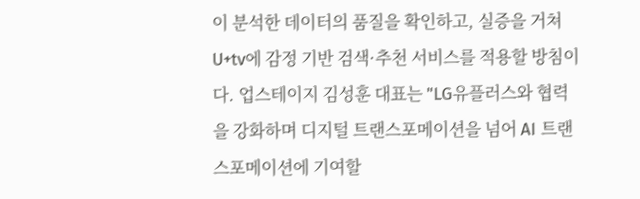이 분석한 데이터의 품질을 확인하고, 실증을 거쳐 U+tv에 감정 기반 검색·추천 서비스를 적용할 방침이다. 업스테이지 김성훈 대표는 "LG유플러스와 협력을 강화하며 디지털 트랜스포메이션을 넘어 AI 트랜스포메이션에 기여할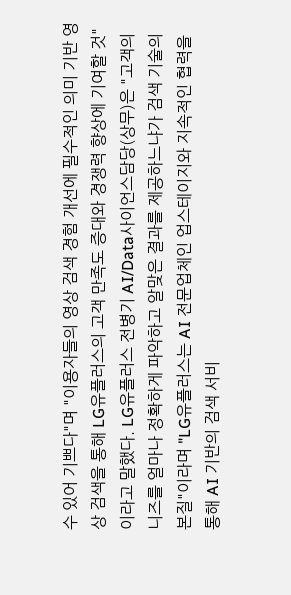수 있어 기쁘다"며 "이용자들의 영상 검색 경험 개선에 필수적인 의미 기반 영상 검색을 통해 LG유플러스의 고객 만족도 증대와 경쟁력 향상에 기여할 것"이라고 말했다. LG유플러스 전병기 AI/Data사이언스담당(상무)은 "고객의 니즈를 얼마나 정확하게 파악하고 알맞은 결과를 제공하느냐가 검색 기술의 본질"이라며 "LG유플러스는 AI 전문업체인 업스테이지와 지속적인 협력을 통해 AI 기반의 검색 서비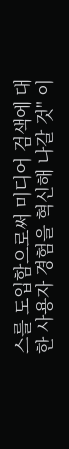스를 도입함으로써 미디어 검색에 대한 사용자 경험을 혁신해 나갈 것" 이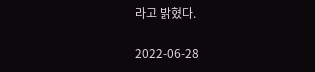라고 밝혔다.

2022-06-28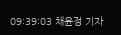09:39:03 채윤정 기자